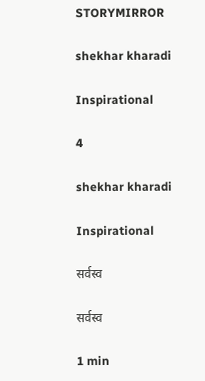STORYMIRROR

shekhar kharadi

Inspirational

4

shekhar kharadi

Inspirational

सर्वस्व

सर्वस्व

1 min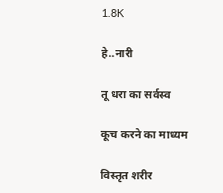1.8K

हे..नारी

तू धरा का सर्वस्व

कूच करने का माध्यम

विस्तृत शरीर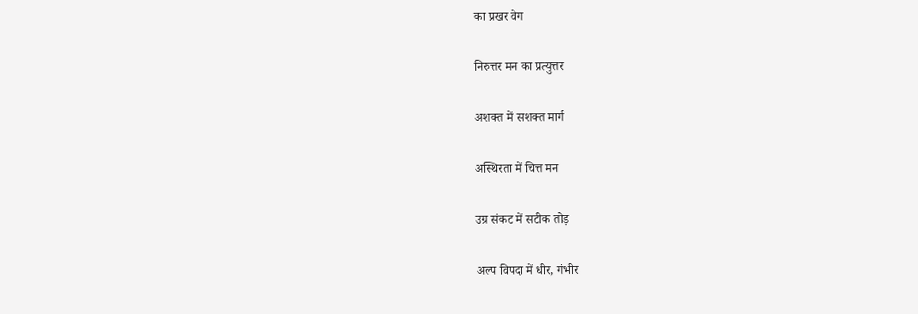का प्रखर वेग

निरुत्तर मन का प्रत्युत्तर

अशक्त में सशक्त मार्ग

अस्थिरता में चित्त मन

उग्र संकट में सटीक तोड़

अल्प विपदा में धीर, गंभीर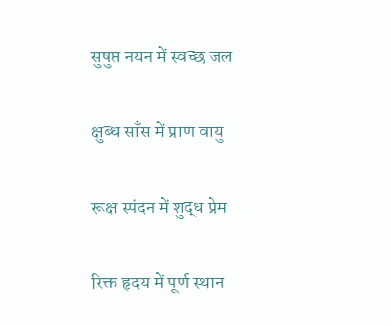सुषुप्त नयन में स्वच्छ जल

क्षुब्ध साँस में प्राण वायु

रूक्ष स्पंदन में शुद्ध प्रेम

रिक्त हृदय में पूर्ण स्थान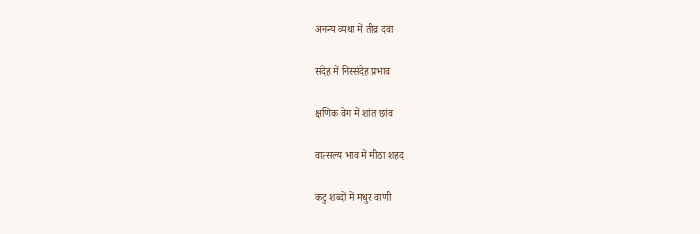अनन्य व्यथा में तीव्र दवा

संदेह में निस्संदेह प्रभाव

क्षणिक वेग में शांत छांव

वात्सल्य भाव में मीठा शहद

कटु शब्दों में मधुर वाणी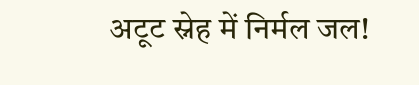अटूट स्नेह में निर्मल जल!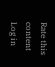Rate this content
Log in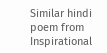Similar hindi poem from Inspirational